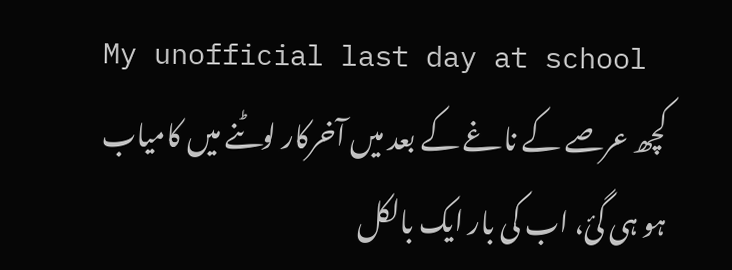My unofficial last day at school
کچھ عرصے کے ناغے کے بعد میں آخرکار لوٹنے میں کامیاب ہو ہی گئ، اب کی بار ایک بالکل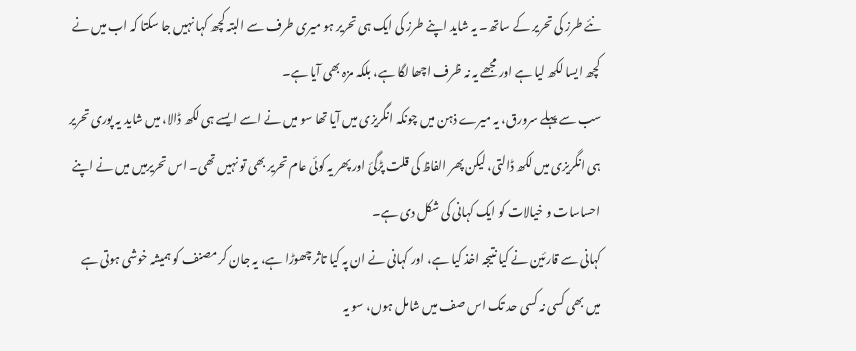نئے طرز کی تحریر کے ساتھ۔ یہ شاید اپنے طرز کی ایک ہی تحریر ہو میری طرف سے البتہ کچھ کہا نہیں جا سکتا کہ اب میں نے کچھ ایسا لکھ لیا ہے اور مجھے یہ نہ ظرف اچھا لگا ہے، بلکہ مزہ بھی آیا ہے۔
سب سے پہلے سرورق، یہ میرے ذہن میں چونکہ انگریزی میں آیا تھا سو میں نے اسے ایسے ہی لکھ ڈالا، میں شاید یہ پوری تحریر ہی انگریزی میں لکھ ڈالتی، لیکن پھر الفاظ کی قلت پڑگئ اور پھر یہ کوئی عام تحریر بھی تو نہیں تھی۔ اس تحریرمیں میں نے اپنے احساسات و خیالات کو ایک کہانی کی شکل دی ہے۔
کہانی سے قارئین نے کیا نتیجہ اخذ کیا ہے، اور کہانی نے ان پہ کیا تاثر چھوڑا ہے، یہ جان کر مصنف کو ہمیشہ خوشی ہوتی ہے میں بھی کسی نہ کسی حد تک اس صف میں شامل ہوں، سو یہ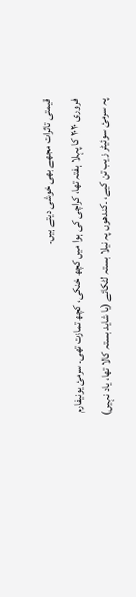قیمتی تاثرات مجھے بھی خوشی دیتے ہیں۔
فروری ۲۰۲۰ کا پہلا ہفتہ تھا، کراچی کی ہوا میں کچھ خنکی، کچھ تمازت تھی۔ سرمئ یونیفارم پہ سرمئ سوئیٹر زیب تن کیے، ۔کندھوں پہ نیلا بستہ لٹکائے (یا شاید بستہ کالا تھا، یاد نہیں)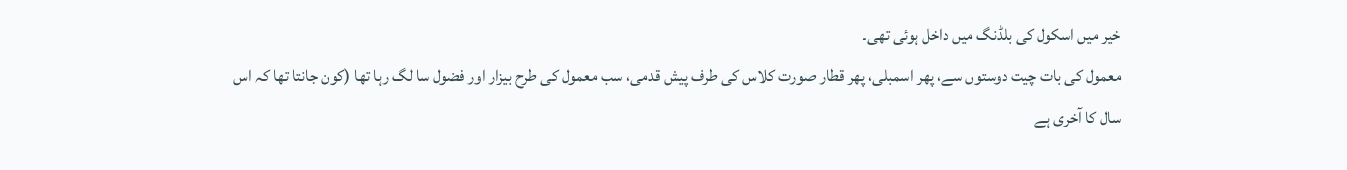خیر میں اسکول کی بلڈنگ میں داخل ہوئی تھی۔
معمول کی بات چیت دوستوں سے، پھر اسمبلی، پھر قطار صورت کلاس کی طرف پیش قدمی، سب معمول کی طرح بیزار اور فضول سا لگ رہا تھا (کون جانتا تھا کہ اس سال کا آخری ہے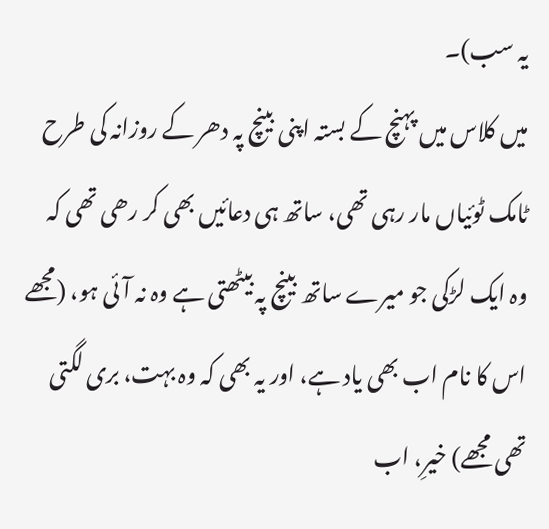یہ سب)۔
میں کلاس میں پہنچ کے بستہ اپنی بینچ پہ دھر کے روزانہ کی طرح ٹامک ٹوئیاں مار رہی تھی، ساتھ ہی دعائیں بھی کر رھی تھی کہ وہ ایک لڑکی جو میرے ساتھ بینچ پہ بیٹھتی ہے وہ نہ آئی ہو، (مجھے اس کا نام اب بھی یاد ہے، اور یہ بھی کہ وہ بہت، بری لگتی تھی مجھے) خیرِ، اب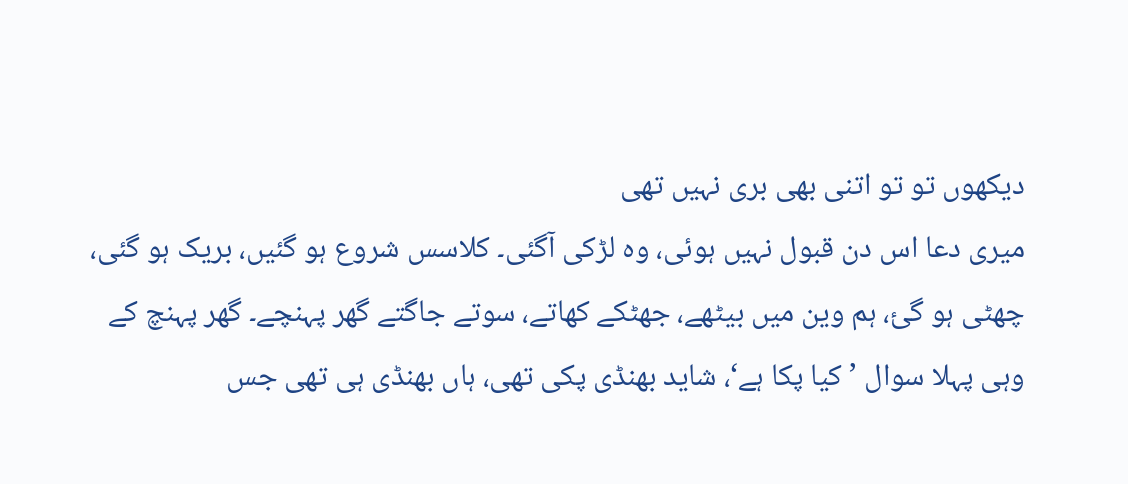دیکھوں تو تو اتنی بھی بری نہیں تھی
میری دعا اس دن قبول نہیں ہوئی، وہ لڑکی آگئی۔ کلاسس شروع ہو گئیں، بریک ہو گئی، چھٹی ہو گئ، ہم وین میں بیٹھے، جھٹکے کھاتے، سوتے جاگتے گھر پہنچے۔ گھر پہنچ کے وہی پہلا سوال ’کیا پکا ہے‘، شاید بھنڈی پکی تھی، ہاں بھنڈی ہی تھی جس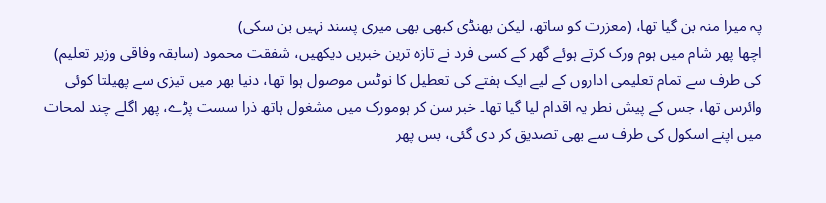پہ میرا منہ بن گیا تھا، (معزرت کو ساتھ، لیکن بھنڈی کبھی بھی میری پسند نہیں بن سکی)
اچھا پھر شام میں ہوم ورک کرتے ہوئے گھر کے کسی فرد نے تازہ ترین خبریں دیکھیں، شفقت محمود (سابقہ وفاقی وزیر تعلیم) کی طرف سے تمام تعلیمی اداروں کے لیے ایک ہفتے کی تعطیل کا نوٹس موصول ہوا تھا، دنیا بھر میں تیزی سے پھیلتا کوئی وائرس تھا، جس کے پیش نطر یہ اقدام لیا گیا تھا۔ خبر سن کر ہومورک میں مشغول ہاتھ ذرا سست پڑے، پھر اگلے چند لمحات میں اپنے اسکول کی طرف سے بھی تصدیق کر دی گئی، بس پھر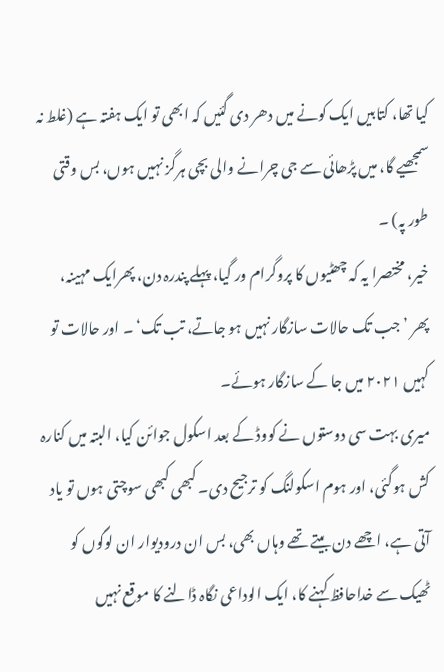کیا تھا، کتابیں ایک کونے میں دھر دی گئیں کہ ابھی تو ایک ہفتہ ہے (غلط نہ سمجھیے گا، میں پڑھائی سے جی چرانے والی بچی ہرگز نہیں ہوں، بس وقتی طور پہ) ۔
خیر، مختصرا یہ کہ چھٹیوں کا پروگرام ور گیا، پہلے پندرہ دن، پھرایک مہینہ، پھر ’جب تک حالات سازگار نہیں ہو جاتے، تب تک‘ ۔ اور حالات تو کہیں ۲۰۲۱ میں جا کے سازگار ہوئے۔
میری بہت سی دوستوں نے کووڈ کے بعد اسکول جوائن کیا، البتہ میں کنارہ کش ہوگئی، اور ہوم اسکولنگ کو ترجیح دی۔ کبھی کبھی سوچتی ہوں تو یاد آتی ہے، اچھے دن بیتے تھے وہاں بھی، بس ان درودیوار ان لوگوں کو ٹھیک سے خداحافظ کہنے کا، ایک الوداعی نگاہ ڈالنے کا موقع نہیں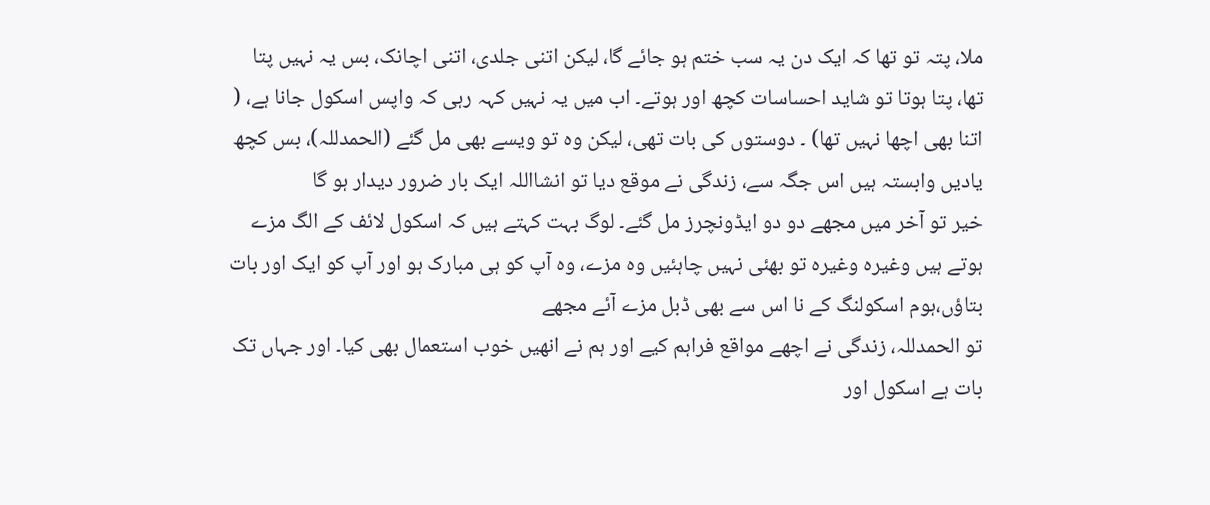ملا، پتہ تو تھا کہ ایک دن یہ سب ختم ہو جائے گا، لیکن اتنی جلدی، اتنی اچانک، بس یہ نہیں پتا تھا، پتا ہوتا تو شاید احساسات کچھ اور ہوتے۔ اب میں یہ نہیں کہہ رہی کہ واپس اسکول جانا ہے، ( اتنا بھی اچھا نہیں تھا) ۔ دوستوں کی بات تھی، لیکن وہ تو ویسے بھی مل گئے (الحمدللہ)، بس کچھ یادیں وابستہ ہیں اس جگہ سے، زندگی نے موقع دیا تو انشااللہ ایک بار ضرور دیدار ہو گا
خیر تو آخر میں مجھے دو دو ایڈونچرز مل گئے۔ لوگ بہت کہتے ہیں کہ اسکول لائف کے الگ مزے ہوتے ہیں وغیرہ وغیرہ تو بھئی نہیں چاہئیں وہ مزے، وہ آپ کو ہی مبارک ہو اور آپ کو ایک اور بات بتاؤں،ہوم اسکولنگ کے نا اس سے بھی ڈبل مزے آئے مجھے
تو الحمدللہ، زندگی نے اچھے مواقع فراہم کیے اور ہم نے انھیں خوب استعمال بھی کیا۔ اور جہاں تک بات ہے اسکول اور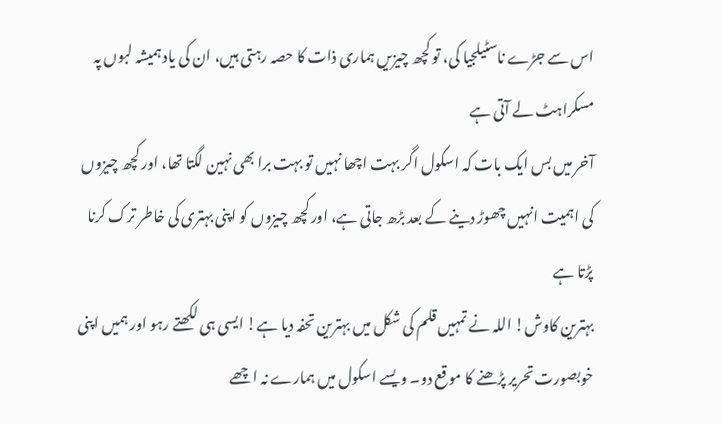اس سے جڑے ناسٹیلجیا کی، تو کچھ چیزیں ہماری ذات کا حصہ رہتی ہیں، ان کی یاد ہمیشہ لبوں پہ مسکراہٹ لے آتی ہے
آخر میں بس ایک بات کہ اسکول اگر بہت اچھا نہیں تو بہت برا بھی نہین لگتا تھا، اور کچھ چیزوں کی اہمیت انہیں چھوڑ دینے کے بعد بڑھ جاتی ہے، اور کچھ چیزوں کو اپنی بہتری کی خاطر ترک کرنا پڑتا ہے
بہترین کاوش! اللہ نے تمہیں قلم کی شکل میں بہترین تحفہ دیا ہے! ایسی ہی لکھتے رہو اور ہمیں اپنی خوبصورت تحریر پڑھنے کا موقع دو۔ ویسے اسکول میں ہمارے نہ اچھے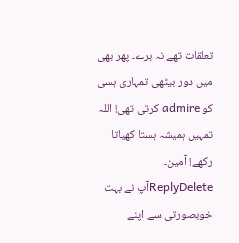تعلقات تھے نہ برے۔ پھر بھی میں دور بیٹھی تمہاری ہسی کو admire کرتی تھی! اللہ تمہیں ہمیشہ ہستا کھیاتا رکھے! آمین۔
ReplyDeleteآپ نے بہت خوبصورتی سے اپنے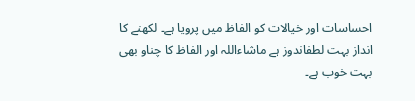احساسات اور خیالات کو الفاظ میں پرویا ہے۔ لکھنے کا انداز بہت لطفاندوز ہے ماشاءاللہ اور الفاظ کا چناو بھی بہت خوب ہے۔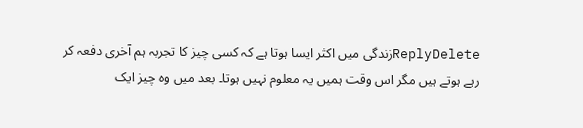ReplyDeleteزندگی میں اکثر ایسا ہوتا ہے کہ کسی چیز کا تجربہ ہم آخری دفعہ کر رہے ہوتے ہیں مگر اس وقت ہمیں یہ معلوم نہیں ہوتا۔ بعد میں وہ چیز ایک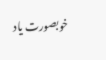خوبصورت یاد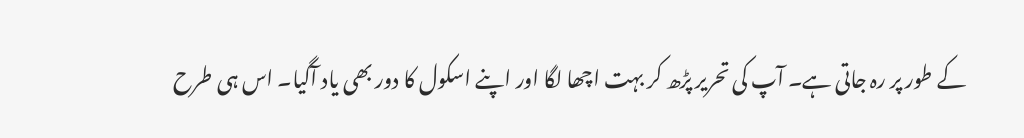کے طور پر رہ جاتی ہے۔ آپ کی تحریر پڑھ کر بہت اچھا لگا اور اپنے اسکول کا دور بھی یاد آگیا۔ اس ہی طرح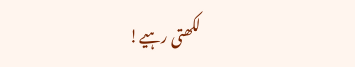لکھتی رہیے!